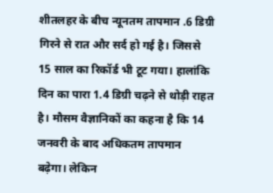शीतलहर के बीच न्यूनतम तापमान .6 डिग्री गिरने से रात और सर्द हो गई है। जिससे 15 साल का रिकॉर्ड भी टूट गया। हालांकि दिन का पारा 1.4 डिग्री चढ़ने से थोड़ी राहत है। मौसम वैज्ञानिकों का कहना है कि 14 जनवरी के बाद अधिकतम तापमान बढ़ेगा। लेकिन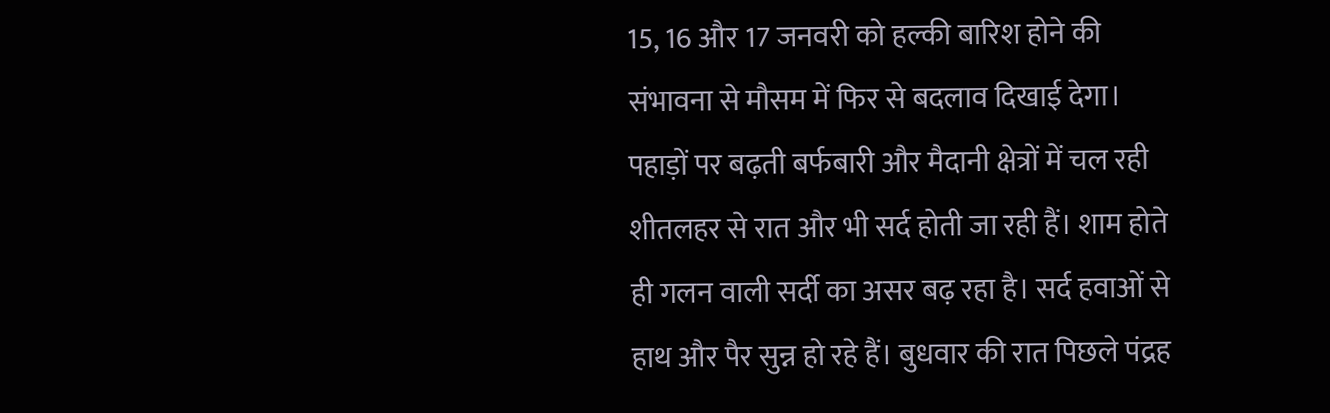15, 16 और 17 जनवरी को हल्की बारिश होने की संभावना से मौसम में फिर से बदलाव दिखाई देगा।
पहाड़ों पर बढ़ती बर्फबारी और मैदानी क्षेत्रों में चल रही शीतलहर से रात और भी सर्द होती जा रही हैं। शाम होते ही गलन वाली सर्दी का असर बढ़ रहा है। सर्द हवाओं से हाथ और पैर सुन्न हो रहे हैं। बुधवार की रात पिछले पंद्रह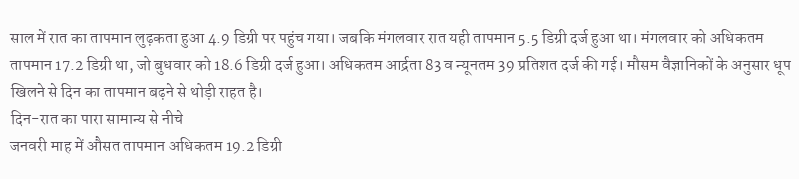साल में रात का तापमान लुढ़कता हुआ 4.9 डिग्री पर पहुंच गया। जबकि मंगलवार रात यही तापमान 5.5 डिग्री दर्ज हुआ था। मंगलवार को अधिकतम तापमान 17.2 डिग्री था, जो बुधवार को 18.6 डिग्री दर्ज हुआ। अधिकतम आर्द्रता 83 व न्यूनतम 39 प्रतिशत दर्ज की गई। मौसम वैज्ञानिकों के अनुसार धूप खिलने से दिन का तापमान बढ़ने से थोड़ी राहत है।
दिन-रात का पारा सामान्य से नीचे
जनवरी माह में औसत तापमान अधिकतम 19.2 डिग्री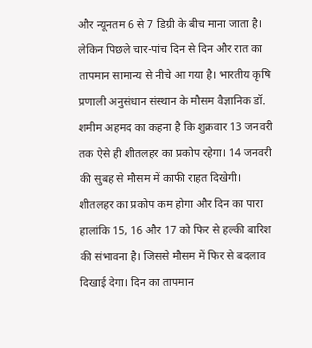और न्यूनतम 6 से 7 डिग्री के बीच माना जाता है। लेकिन पिछले चार-पांच दिन से दिन और रात का तापमान सामान्य से नीचे आ गया है। भारतीय कृषि प्रणाली अनुसंधान संस्थान के मौसम वैज्ञानिक डॉ. शमीम अहमद का कहना है कि शुक्रवार 13 जनवरी तक ऐसे ही शीतलहर का प्रकोप रहेगा। 14 जनवरी की सुबह से मौसम में काफी राहत दिखेगी। शीतलहर का प्रकोप कम होगा और दिन का पारा हालांकि 15, 16 और 17 को फिर से हल्की बारिश की संभावना है। जिससे मौसम में फिर से बदलाव दिखाई देगा। दिन का तापमान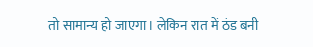तो सामान्य हो जाएगा। लेकिन रात में ठंड बनी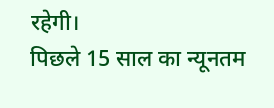रहेगी।
पिछले 15 साल का न्यूनतम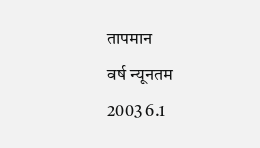तापमान
वर्ष न्यूनतम
2003 6.1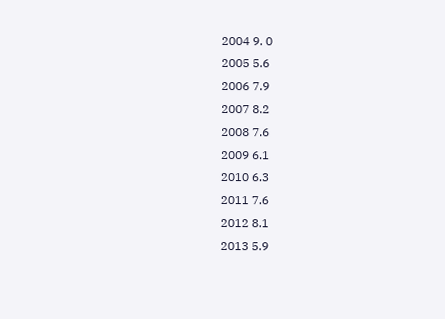2004 9. 0
2005 5.6
2006 7.9
2007 8.2
2008 7.6
2009 6.1
2010 6.3
2011 7.6
2012 8.1
2013 5.9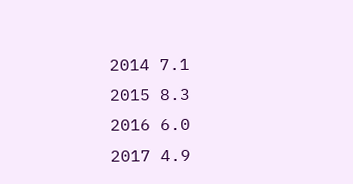2014 7.1
2015 8.3
2016 6.0
2017 4.9